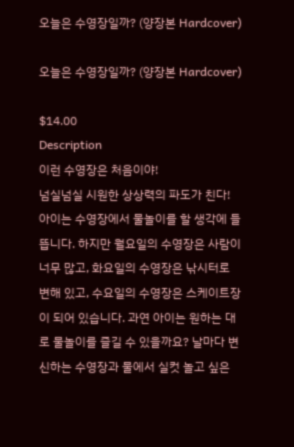오늘은 수영장일까? (양장본 Hardcover)

오늘은 수영장일까? (양장본 Hardcover)

$14.00
Description
이런 수영장은 처음이야!
넘실넘실 시원한 상상력의 파도가 친다!
아이는 수영장에서 물놀이를 할 생각에 들뜹니다. 하지만 월요일의 수영장은 사람이 너무 많고, 화요일의 수영장은 낚시터로 변해 있고, 수요일의 수영장은 스케이트장이 되어 있습니다. 과연 아이는 원하는 대로 물놀이를 즐길 수 있을까요? 날마다 변신하는 수영장과 물에서 실컷 놀고 싶은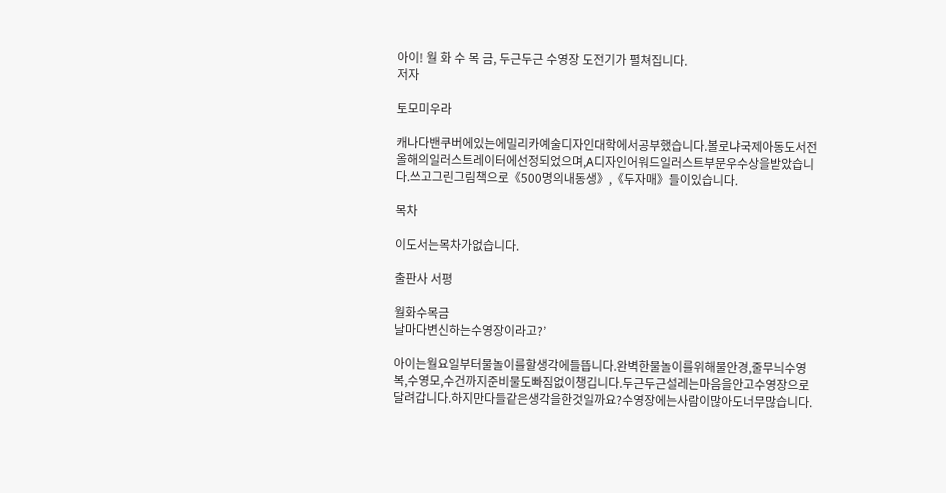아이! 월 화 수 목 금, 두근두근 수영장 도전기가 펼쳐집니다.
저자

토모미우라

캐나다밴쿠버에있는에밀리카예술디자인대학에서공부했습니다.볼로냐국제아동도서전올해의일러스트레이터에선정되었으며,A디자인어워드일러스트부문우수상을받았습니다.쓰고그린그림책으로《500명의내동생》,《두자매》들이있습니다.

목차

이도서는목차가없습니다.

출판사 서평

월화수목금
날마다변신하는수영장이라고?’

아이는월요일부터물놀이를할생각에들뜹니다.완벽한물놀이를위해물안경,줄무늬수영복,수영모,수건까지준비물도빠짐없이챙깁니다.두근두근설레는마음을안고수영장으로달려갑니다.하지만다들같은생각을한것일까요?수영장에는사람이많아도너무많습니다.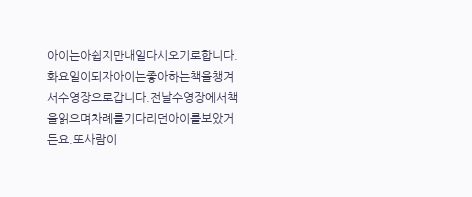아이는아쉽지만내일다시오기로합니다.화요일이되자아이는좋아하는책을챙겨서수영장으로갑니다.전날수영장에서책을읽으며차례를기다리던아이를보았거든요.또사람이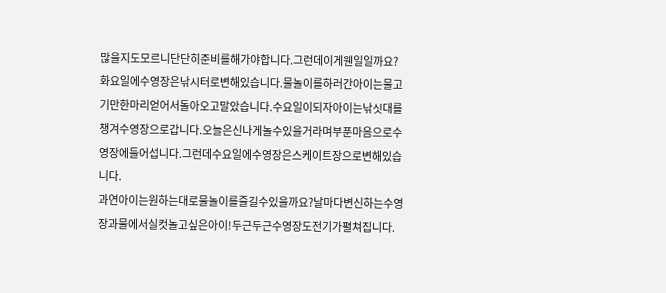많을지도모르니단단히준비를해가야합니다.그런데이게웬일일까요?화요일에수영장은낚시터로변해있습니다.물놀이를하러간아이는물고기만한마리얻어서돌아오고말았습니다.수요일이되자아이는낚싯대를챙겨수영장으로갑니다.오늘은신나게놀수있을거라며부푼마음으로수영장에들어섭니다.그런데수요일에수영장은스케이트장으로변해있습니다.
과연아이는원하는대로물놀이를즐길수있을까요?날마다변신하는수영장과물에서실컷놀고싶은아이!두근두근수영장도전기가펼쳐집니다.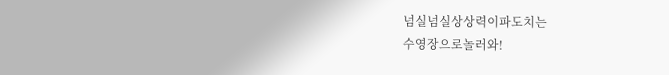넘실넘실상상력이파도치는
수영장으로놀러와!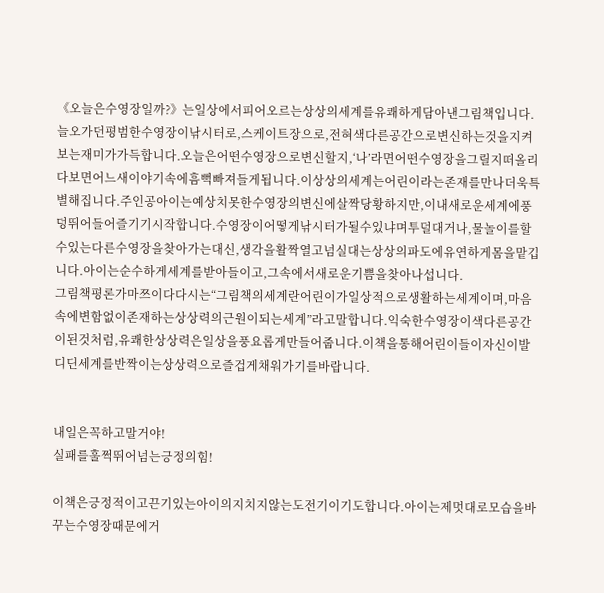《오늘은수영장일까?》는일상에서피어오르는상상의세계를유쾌하게담아낸그림책입니다.늘오가던평범한수영장이낚시터로,스케이트장으로,전혀색다른공간으로변신하는것을지켜보는재미가가득합니다.오늘은어떤수영장으로변신할지,‘나’라면어떤수영장을그릴지떠올리다보면어느새이야기속에흠뻑빠져들게됩니다.이상상의세계는어린이라는존재를만나더욱특별해집니다.주인공아이는예상치못한수영장의변신에살짝당황하지만,이내새로운세계에풍덩뛰어들어즐기기시작합니다.수영장이어떻게낚시터가될수있냐며투덜대거나,물놀이를할수있는다른수영장을찾아가는대신,생각을활짝열고넘실대는상상의파도에유연하게몸을맡깁니다.아이는순수하게세계를받아들이고,그속에서새로운기쁨을찾아나섭니다.
그림책평론가마쯔이다다시는“그림책의세계란어린이가일상적으로생활하는세계이며,마음속에변함없이존재하는상상력의근원이되는세계”라고말합니다.익숙한수영장이색다른공간이된것처럼,유쾌한상상력은일상을풍요롭게만들어줍니다.이책을통해어린이들이자신이발디딘세계를반짝이는상상력으로즐겁게채워가기를바랍니다.


내일은꼭하고말거야!
실패를훌쩍뛰어넘는긍정의힘!

이책은긍정적이고끈기있는아이의지치지않는도전기이기도합니다.아이는제멋대로모습을바꾸는수영장때문에거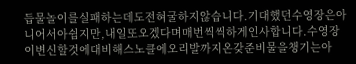듭물놀이를실패하는데도전혀굴하지않습니다.기대했던수영장은아니어서아쉽지만,내일또오겠다며매번씩씩하게인사합니다.수영장이변신할것에대비해스노클에오리발까지온갖준비물을챙기는아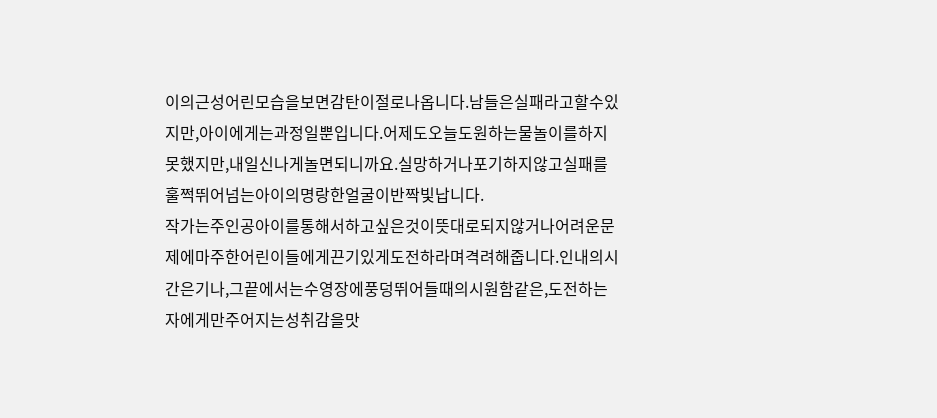이의근성어린모습을보면감탄이절로나옵니다.남들은실패라고할수있지만,아이에게는과정일뿐입니다.어제도오늘도원하는물놀이를하지못했지만,내일신나게놀면되니까요.실망하거나포기하지않고실패를훌쩍뛰어넘는아이의명랑한얼굴이반짝빛납니다.
작가는주인공아이를통해서하고싶은것이뜻대로되지않거나어려운문제에마주한어린이들에게끈기있게도전하라며격려해줍니다.인내의시간은기나,그끝에서는수영장에풍덩뛰어들때의시원함같은,도전하는자에게만주어지는성취감을맛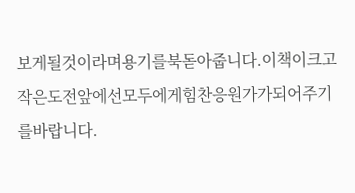보게될것이라며용기를북돋아줍니다.이책이크고작은도전앞에선모두에게힘찬응원가가되어주기를바랍니다.